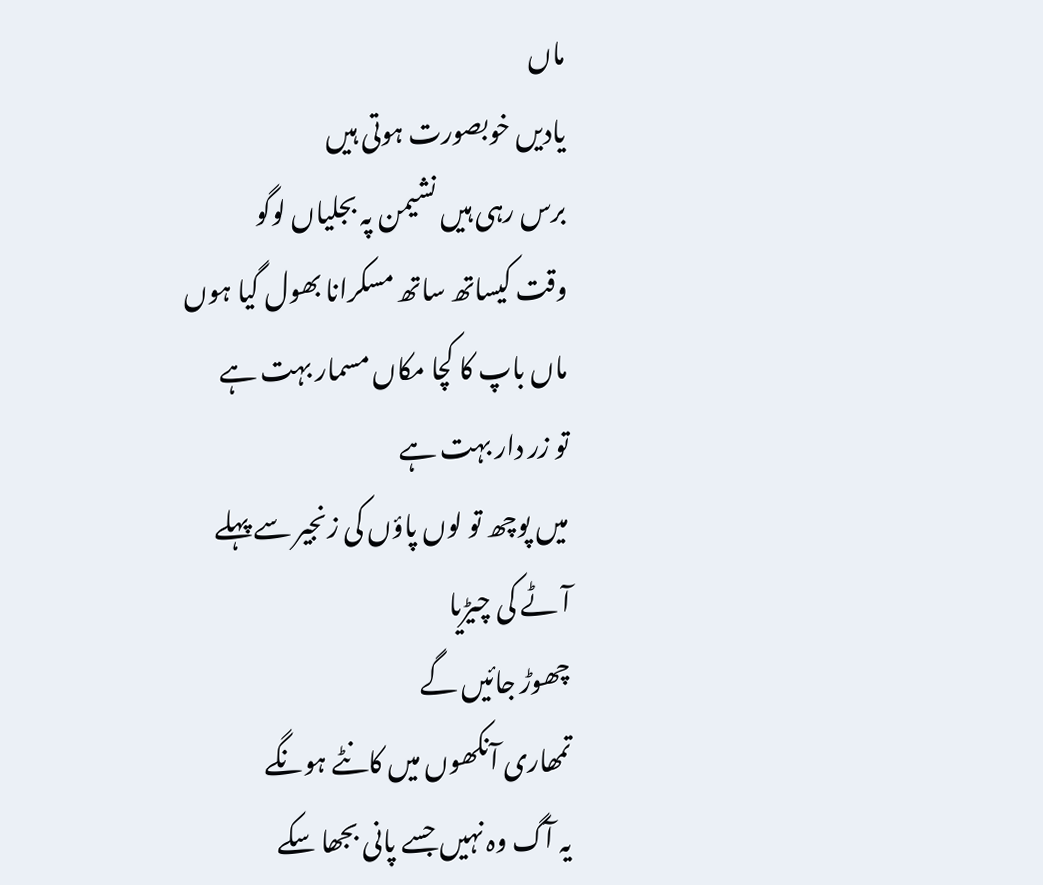ماں
یادیں خوبصورت ہوتی ہیں
برس رہی ہیں نشیمن پہ بجلیاں لوگو
وقت کیساتھ ساتھ مسکرانا بھول گیا ہوں
ماں باپ کا کچا مکاں مسمار بہت ہے
تو زر دار بہت ہے
میں پوچھ تو لوں پاؤں کی زنجیر سے پہلے
آٹے کی چیڑیا
چھوڑ جائیں گے
تمھاری آنکھوں میں کانٹے ہونگے
یہ آگ وہ نہیں جسے پانی بجھا سکے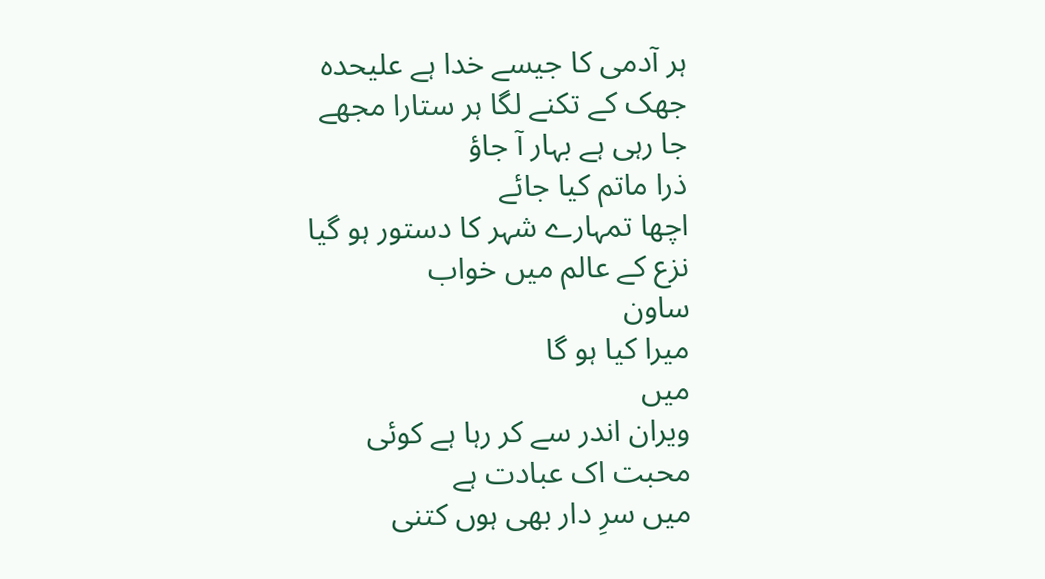ہر آدمی کا جیسے خدا ہے علیحدہ
جھک کے تکنے لگا ہر ستارا مجھے
جا رہی ہے بہار آ جاؤ
ذرا ماتم کیا جائے
اچھا تمہارے شہر کا دستور ہو گیا
نزع کے عالم میں خواب
ساون
میرا کیا ہو گا
میں
ویران اندر سے کر رہا ہے کوئی
محبت اک عبادت ہے
میں سرِ دار بھی ہوں کتنی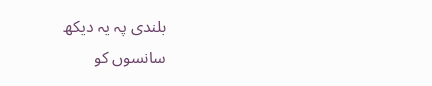بلندی پہ یہ دیکھ
سانسوں کو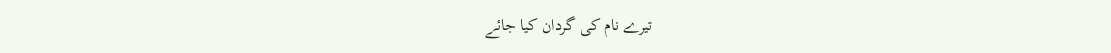تیرے نام کی گردان کیا جائے